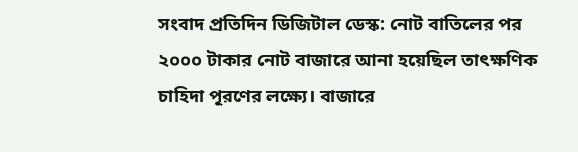সংবাদ প্রতিদিন ডিজিটাল ডেস্ক: নোট বাতিলের পর ২০০০ টাকার নোট বাজারে আনা হয়েছিল তাৎক্ষণিক চাহিদা পূরণের লক্ষ্যে। বাজারে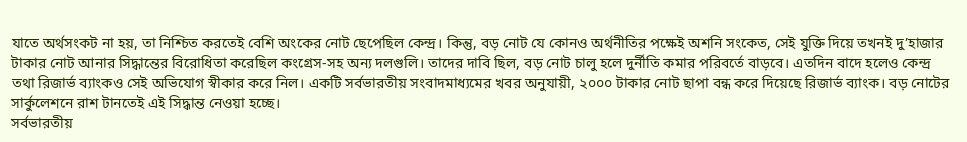যাতে অর্থসংকট না হয়, তা নিশ্চিত করতেই বেশি অংকের নোট ছেপেছিল কেন্দ্র। কিন্তু, বড় নোট যে কোনও অর্থনীতির পক্ষেই অশনি সংকেত, সেই যুক্তি দিয়ে তখনই দু’হাজার টাকার নোট আনার সিদ্ধান্তের বিরোধিতা করেছিল কংগ্রেস-সহ অন্য দলগুলি। তাদের দাবি ছিল, বড় নোট চালু হলে দুর্নীতি কমার পরিবর্তে বাড়বে। এতদিন বাদে হলেও কেন্দ্র তথা রিজার্ভ ব্যাংকও সেই অভিযোগ স্বীকার করে নিল। একটি সর্বভারতীয় সংবাদমাধ্যমের খবর অনুযায়ী, ২০০০ টাকার নোট ছাপা বন্ধ করে দিয়েছে রিজার্ভ ব্যাংক। বড় নোটের সার্কুলেশনে রাশ টানতেই এই সিদ্ধান্ত নেওয়া হচ্ছে।
সর্বভারতীয়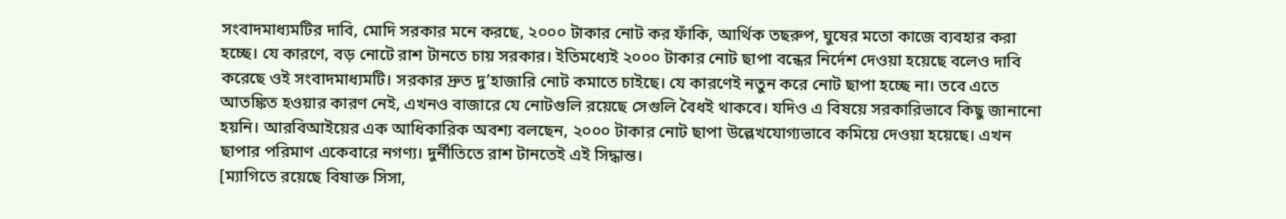সংবাদমাধ্যমটির দাবি, মোদি সরকার মনে করছে, ২০০০ টাকার নোট কর ফাঁকি, আর্থিক তছরুপ, ঘুষের মতো কাজে ব্যবহার করা হচ্ছে। যে কারণে, বড় নোটে রাশ টানতে চায় সরকার। ইতিমধ্যেই ২০০০ টাকার নোট ছাপা বন্ধের নির্দেশ দেওয়া হয়েছে বলেও দাবি করেছে ওই সংবাদমাধ্যমটি। সরকার দ্রুত দু’হাজারি নোট কমাতে চাইছে। যে কারণেই নতুন করে নোট ছাপা হচ্ছে না। তবে এতে আতঙ্কিত হওয়ার কারণ নেই, এখনও বাজারে যে নোটগুলি রয়েছে সেগুলি বৈধই থাকবে। যদিও এ বিষয়ে সরকারিভাবে কিছু জানানো হয়নি। আরবিআইয়ের এক আধিকারিক অবশ্য বলছেন, ২০০০ টাকার নোট ছাপা উল্লেখযোগ্যভাবে কমিয়ে দেওয়া হয়েছে। এখন ছাপার পরিমাণ একেবারে নগণ্য। দুর্নীতিতে রাশ টানতেই এই সিদ্ধান্ত।
[ম্যাগিতে রয়েছে বিষাক্ত সিসা,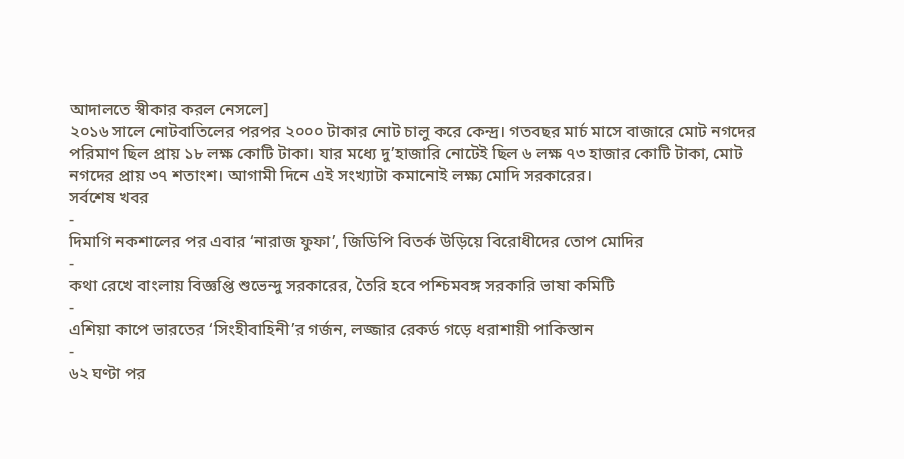আদালতে স্বীকার করল নেসলে]
২০১৬ সালে নোটবাতিলের পরপর ২০০০ টাকার নোট চালু করে কেন্দ্র। গতবছর মার্চ মাসে বাজারে মোট নগদের পরিমাণ ছিল প্রায় ১৮ লক্ষ কোটি টাকা। যার মধ্যে দু’হাজারি নোটেই ছিল ৬ লক্ষ ৭৩ হাজার কোটি টাকা, মোট নগদের প্রায় ৩৭ শতাংশ। আগামী দিনে এই সংখ্যাটা কমানোই লক্ষ্য মোদি সরকারের।
সর্বশেষ খবর
-
দিমাগি নকশালের পর এবার ‘নারাজ ফুফা’, জিডিপি বিতর্ক উড়িয়ে বিরোধীদের তোপ মোদির
-
কথা রেখে বাংলায় বিজ্ঞপ্তি শুভেন্দু সরকারের, তৈরি হবে পশ্চিমবঙ্গ সরকারি ভাষা কমিটি
-
এশিয়া কাপে ভারতের ‘সিংহীবাহিনী’র গর্জন, লজ্জার রেকর্ড গড়ে ধরাশায়ী পাকিস্তান
-
৬২ ঘণ্টা পর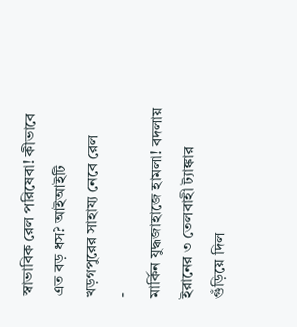স্বাভাবিক রেল পরিষেবা! কীভাবে এত বড় ধস? আইআইটি খড়গপুরের সাহায্য নেবে রেল
-
মার্কিন যুদ্ধজাহাজে হামলা! বদলায় ইরানের ৩ তেলবাহী ট্যাঙ্কার গুঁড়িয়ে দিল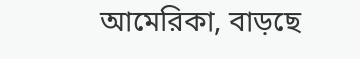আমেরিকা, বাড়ছে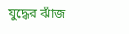যুদ্ধের ঝাঁজ